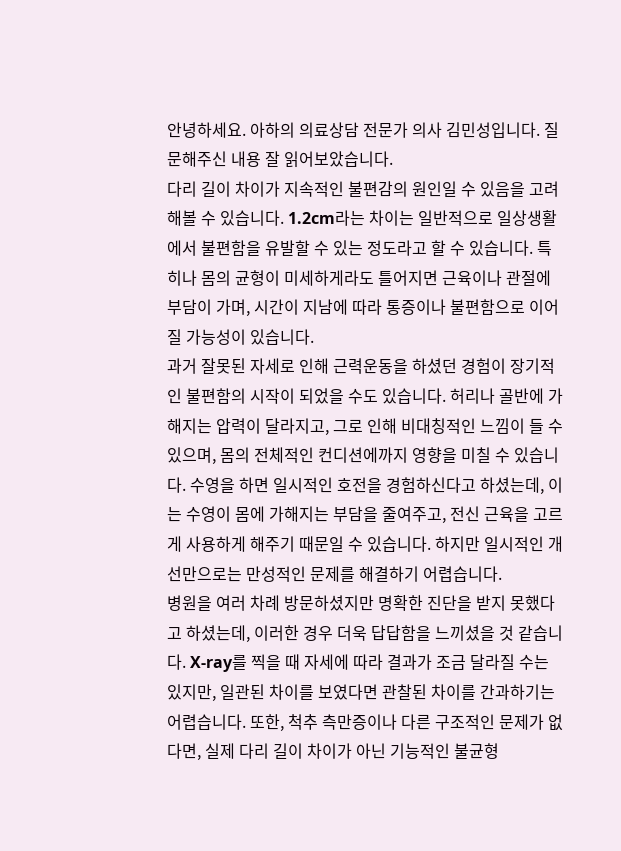안녕하세요. 아하의 의료상담 전문가 의사 김민성입니다. 질문해주신 내용 잘 읽어보았습니다.
다리 길이 차이가 지속적인 불편감의 원인일 수 있음을 고려해볼 수 있습니다. 1.2cm라는 차이는 일반적으로 일상생활에서 불편함을 유발할 수 있는 정도라고 할 수 있습니다. 특히나 몸의 균형이 미세하게라도 틀어지면 근육이나 관절에 부담이 가며, 시간이 지남에 따라 통증이나 불편함으로 이어질 가능성이 있습니다.
과거 잘못된 자세로 인해 근력운동을 하셨던 경험이 장기적인 불편함의 시작이 되었을 수도 있습니다. 허리나 골반에 가해지는 압력이 달라지고, 그로 인해 비대칭적인 느낌이 들 수 있으며, 몸의 전체적인 컨디션에까지 영향을 미칠 수 있습니다. 수영을 하면 일시적인 호전을 경험하신다고 하셨는데, 이는 수영이 몸에 가해지는 부담을 줄여주고, 전신 근육을 고르게 사용하게 해주기 때문일 수 있습니다. 하지만 일시적인 개선만으로는 만성적인 문제를 해결하기 어렵습니다.
병원을 여러 차례 방문하셨지만 명확한 진단을 받지 못했다고 하셨는데, 이러한 경우 더욱 답답함을 느끼셨을 것 같습니다. X-ray를 찍을 때 자세에 따라 결과가 조금 달라질 수는 있지만, 일관된 차이를 보였다면 관찰된 차이를 간과하기는 어렵습니다. 또한, 척추 측만증이나 다른 구조적인 문제가 없다면, 실제 다리 길이 차이가 아닌 기능적인 불균형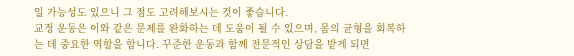일 가능성도 있으니 그 점도 고려해보시는 것이 좋습니다.
교정 운동은 이와 같은 문제를 완화하는 데 도움이 될 수 있으며, 몸의 균형을 회복하는 데 중요한 역할을 합니다. 꾸준한 운동과 함께 전문적인 상담을 받게 되면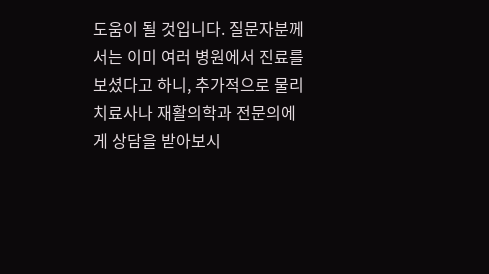도움이 될 것입니다. 질문자분께서는 이미 여러 병원에서 진료를 보셨다고 하니, 추가적으로 물리치료사나 재활의학과 전문의에게 상담을 받아보시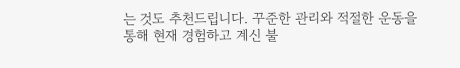는 것도 추천드립니다. 꾸준한 관리와 적절한 운동을 통해 현재 경험하고 계신 불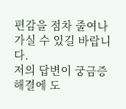편감을 점차 줄여나가실 수 있길 바랍니다.
저의 답변이 궁금증 해결에 도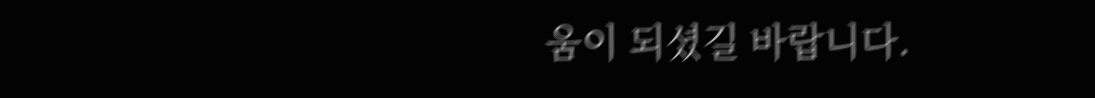움이 되셨길 바랍니다.